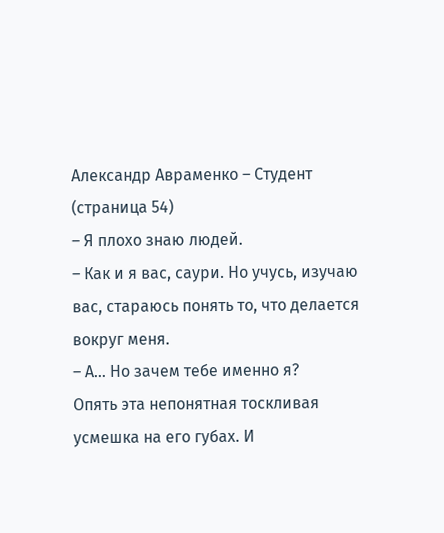Александр Авраменко – Студент (страница 54)
– Я плохо знаю людей.
– Как и я вас, саури. Но учусь, изучаю вас, стараюсь понять то, что делается вокруг меня.
– А… Но зачем тебе именно я?
Опять эта непонятная тоскливая усмешка на его губах. И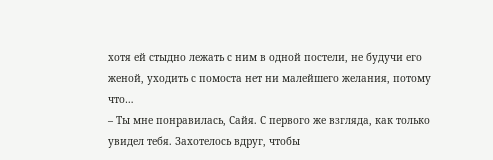хотя ей стыдно лежать с ним в одной постели, не будучи его женой, уходить с помоста нет ни малейшего желания, потому что…
– Ты мне понравилась, Сайя. С первого же взгляда, как только увидел тебя. Захотелось вдруг, чтобы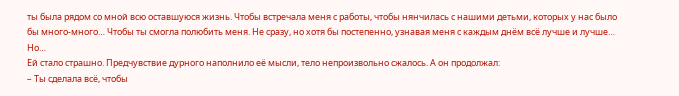ты была рядом со мной всю оставшуюся жизнь. Чтобы встречала меня с работы, чтобы нянчилась с нашими детьми, которых у нас было бы много-много… Чтобы ты смогла полюбить меня. Не сразу, но хотя бы постепенно, узнавая меня с каждым днём всё лучше и лучше… Но…
Ей стало страшно. Предчувствие дурного наполнило её мысли, тело непроизвольно сжалось. А он продолжал:
– Ты сделала всё, чтобы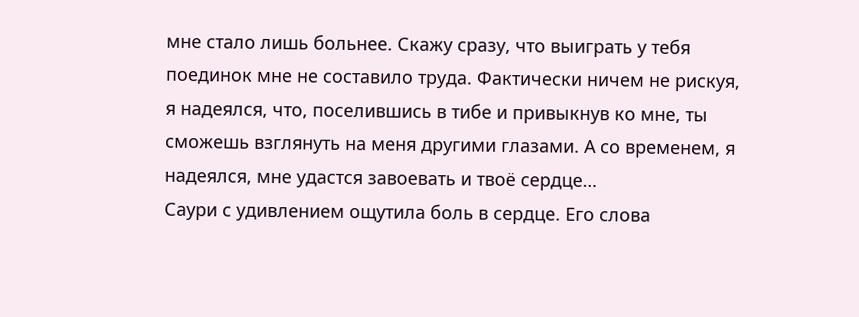мне стало лишь больнее. Скажу сразу, что выиграть у тебя поединок мне не составило труда. Фактически ничем не рискуя, я надеялся, что, поселившись в тибе и привыкнув ко мне, ты сможешь взглянуть на меня другими глазами. А со временем, я надеялся, мне удастся завоевать и твоё сердце…
Саури с удивлением ощутила боль в сердце. Его слова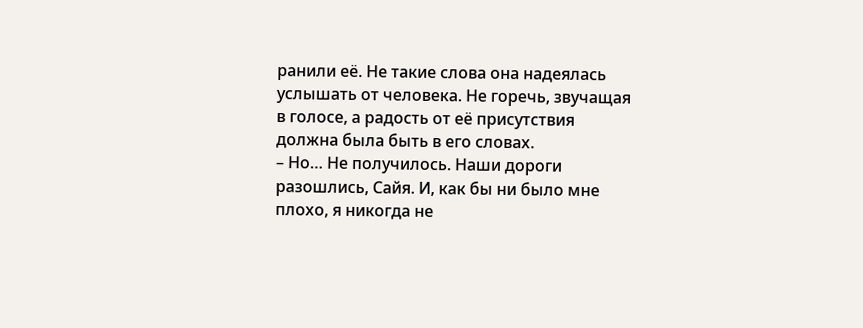ранили её. Не такие слова она надеялась услышать от человека. Не горечь, звучащая в голосе, а радость от её присутствия должна была быть в его словах.
– Но… Не получилось. Наши дороги разошлись, Сайя. И, как бы ни было мне плохо, я никогда не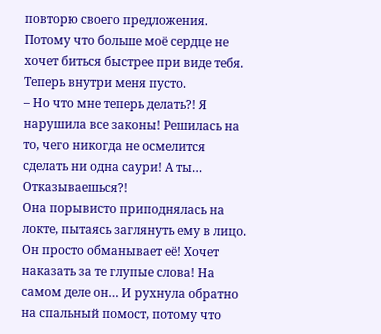повторю своего предложения. Потому что больше моё сердце не хочет биться быстрее при виде тебя. Теперь внутри меня пусто.
– Но что мне теперь делать?! Я нарушила все законы! Решилась на то, чего никогда не осмелится сделать ни одна саури! А ты… Отказываешься?!
Она порывисто приподнялась на локте, пытаясь заглянуть ему в лицо. Он просто обманывает её! Хочет наказать за те глупые слова! На самом деле он… И рухнула обратно на спальный помост, потому что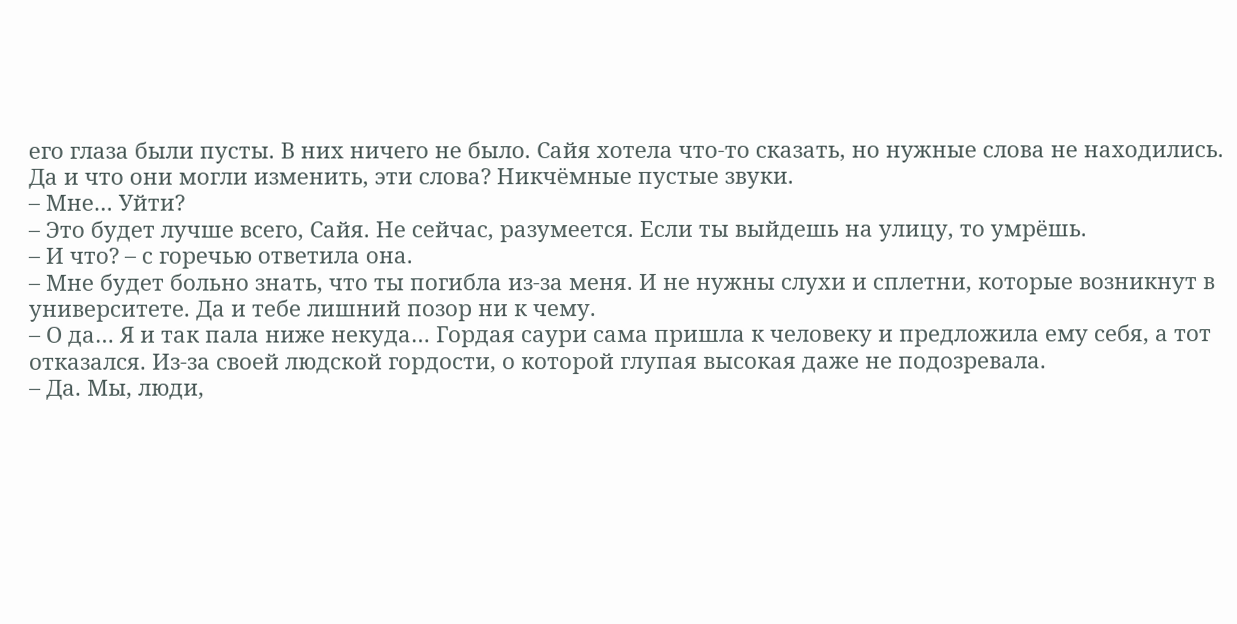его глаза были пусты. В них ничего не было. Сайя хотела что-то сказать, но нужные слова не находились. Да и что они могли изменить, эти слова? Никчёмные пустые звуки.
– Мне… Уйти?
– Это будет лучше всего, Сайя. Не сейчас, разумеется. Если ты выйдешь на улицу, то умрёшь.
– И что? – с горечью ответила она.
– Мне будет больно знать, что ты погибла из-за меня. И не нужны слухи и сплетни, которые возникнут в университете. Да и тебе лишний позор ни к чему.
– О да… Я и так пала ниже некуда… Гордая саури сама пришла к человеку и предложила ему себя, а тот отказался. Из-за своей людской гордости, о которой глупая высокая даже не подозревала.
– Да. Мы, люди,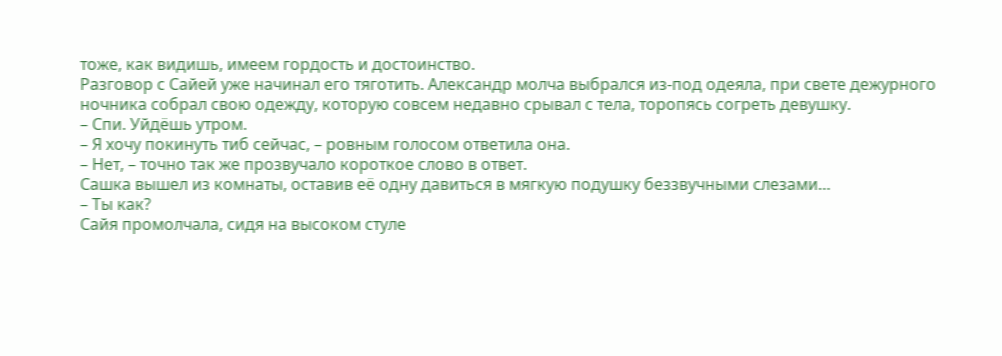тоже, как видишь, имеем гордость и достоинство.
Разговор с Сайей уже начинал его тяготить. Александр молча выбрался из-под одеяла, при свете дежурного ночника собрал свою одежду, которую совсем недавно срывал с тела, торопясь согреть девушку.
– Спи. Уйдёшь утром.
– Я хочу покинуть тиб сейчас, – ровным голосом ответила она.
– Нет, – точно так же прозвучало короткое слово в ответ.
Сашка вышел из комнаты, оставив её одну давиться в мягкую подушку беззвучными слезами…
– Ты как?
Сайя промолчала, сидя на высоком стуле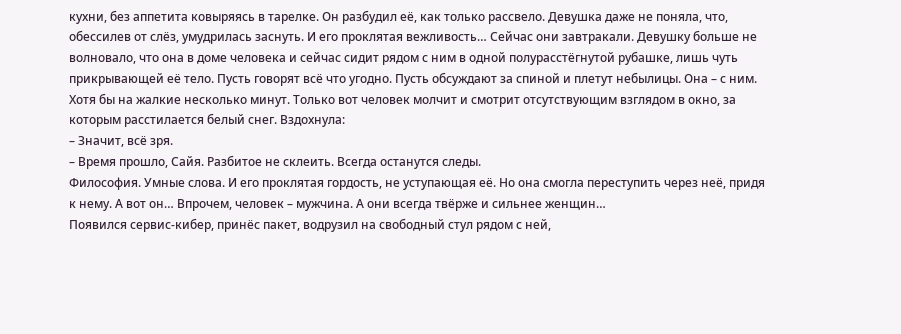кухни, без аппетита ковыряясь в тарелке. Он разбудил её, как только рассвело. Девушка даже не поняла, что, обессилев от слёз, умудрилась заснуть. И его проклятая вежливость… Сейчас они завтракали. Девушку больше не волновало, что она в доме человека и сейчас сидит рядом с ним в одной полурасстёгнутой рубашке, лишь чуть прикрывающей её тело. Пусть говорят всё что угодно. Пусть обсуждают за спиной и плетут небылицы. Она – с ним. Хотя бы на жалкие несколько минут. Только вот человек молчит и смотрит отсутствующим взглядом в окно, за которым расстилается белый снег. Вздохнула:
– Значит, всё зря.
– Время прошло, Сайя. Разбитое не склеить. Всегда останутся следы.
Философия. Умные слова. И его проклятая гордость, не уступающая её. Но она смогла переступить через неё, придя к нему. А вот он… Впрочем, человек – мужчина. А они всегда твёрже и сильнее женщин…
Появился сервис-кибер, принёс пакет, водрузил на свободный стул рядом с ней,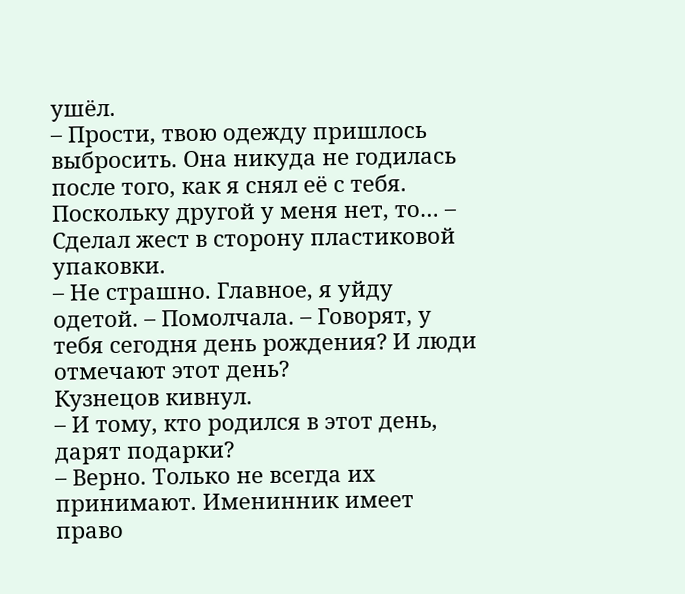ушёл.
– Прости, твою одежду пришлось выбросить. Она никуда не годилась после того, как я снял её с тебя. Поскольку другой у меня нет, то… – Сделал жест в сторону пластиковой упаковки.
– Не страшно. Главное, я уйду одетой. – Помолчала. – Говорят, у тебя сегодня день рождения? И люди отмечают этот день?
Кузнецов кивнул.
– И тому, кто родился в этот день, дарят подарки?
– Верно. Только не всегда их принимают. Именинник имеет право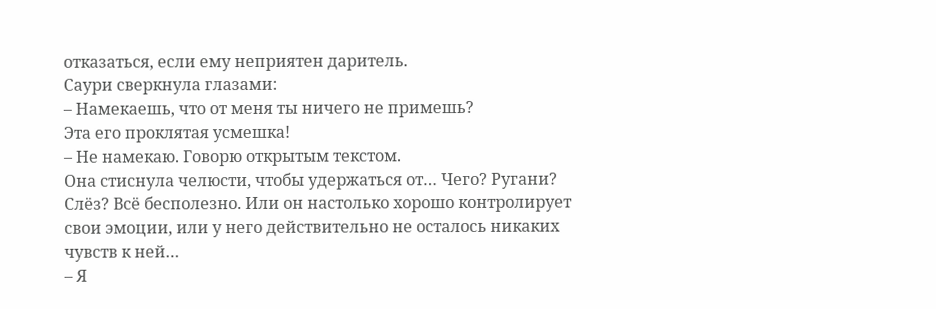отказаться, если ему неприятен даритель.
Саури сверкнула глазами:
– Намекаешь, что от меня ты ничего не примешь?
Эта его проклятая усмешка!
– Не намекаю. Говорю открытым текстом.
Она стиснула челюсти, чтобы удержаться от… Чего? Ругани? Слёз? Всё бесполезно. Или он настолько хорошо контролирует свои эмоции, или у него действительно не осталось никаких чувств к ней…
– Я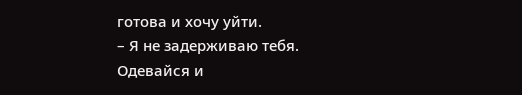готова и хочу уйти.
– Я не задерживаю тебя. Одевайся и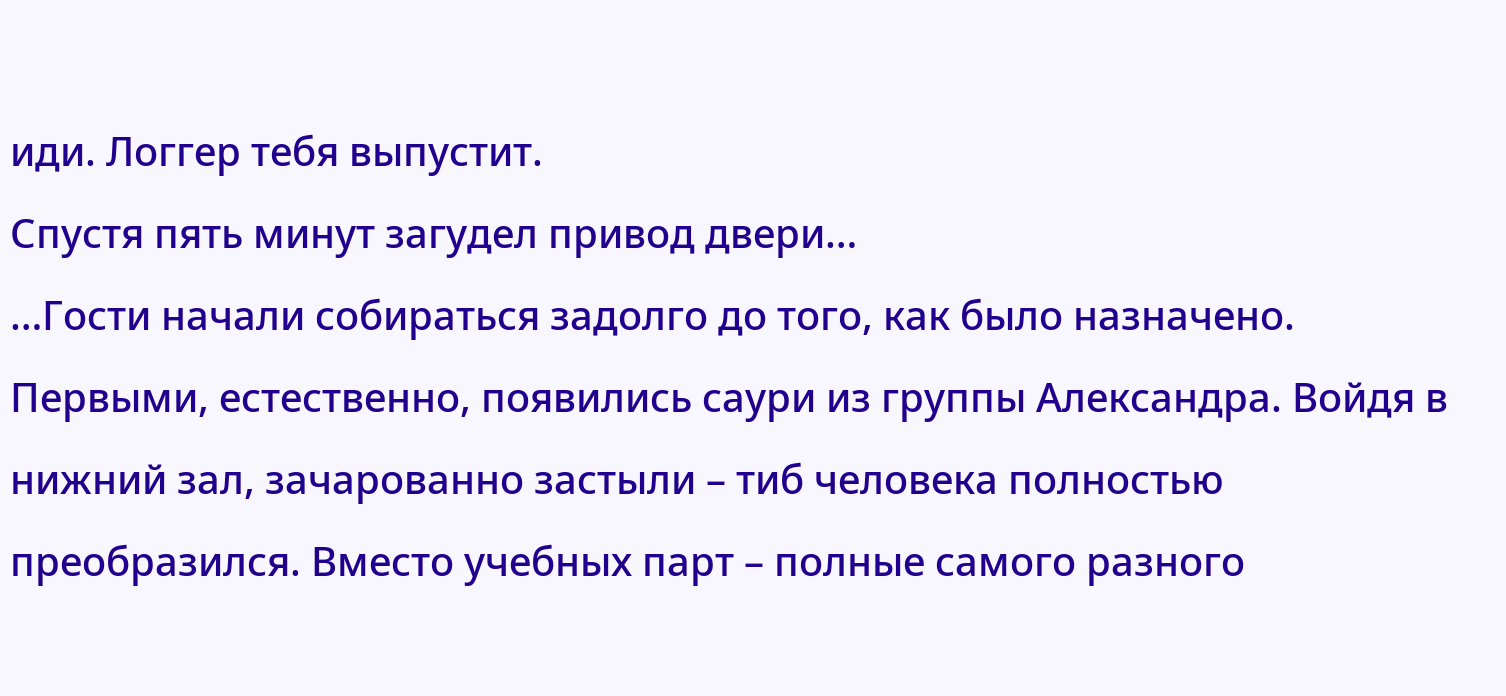иди. Логгер тебя выпустит.
Спустя пять минут загудел привод двери…
…Гости начали собираться задолго до того, как было назначено. Первыми, естественно, появились саури из группы Александра. Войдя в нижний зал, зачарованно застыли – тиб человека полностью преобразился. Вместо учебных парт – полные самого разного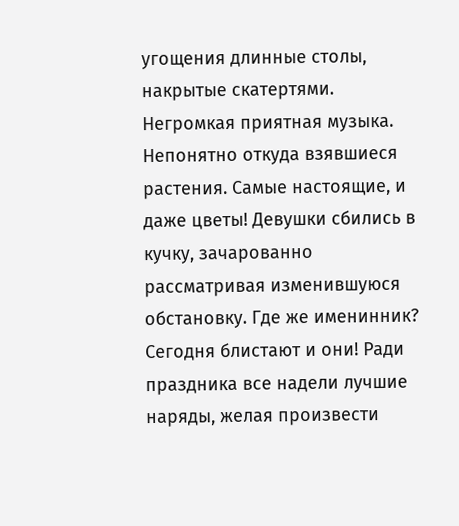угощения длинные столы, накрытые скатертями. Негромкая приятная музыка. Непонятно откуда взявшиеся растения. Самые настоящие, и даже цветы! Девушки сбились в кучку, зачарованно рассматривая изменившуюся обстановку. Где же именинник? Сегодня блистают и они! Ради праздника все надели лучшие наряды, желая произвести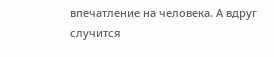впечатление на человека. А вдруг случится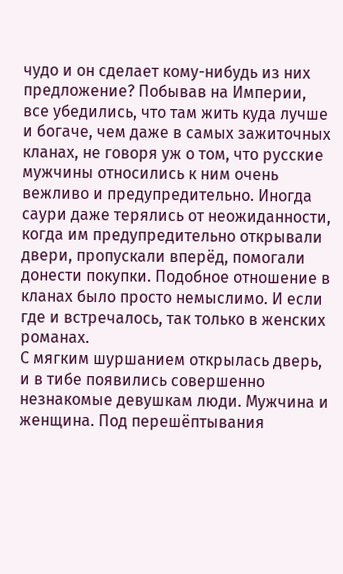чудо и он сделает кому-нибудь из них предложение? Побывав на Империи, все убедились, что там жить куда лучше и богаче, чем даже в самых зажиточных кланах, не говоря уж о том, что русские мужчины относились к ним очень вежливо и предупредительно. Иногда саури даже терялись от неожиданности, когда им предупредительно открывали двери, пропускали вперёд, помогали донести покупки. Подобное отношение в кланах было просто немыслимо. И если где и встречалось, так только в женских романах.
С мягким шуршанием открылась дверь, и в тибе появились совершенно незнакомые девушкам люди. Мужчина и женщина. Под перешёптывания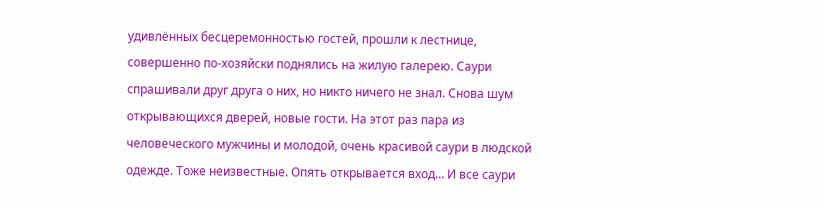удивлённых бесцеремонностью гостей, прошли к лестнице, совершенно по-хозяйски поднялись на жилую галерею. Саури спрашивали друг друга о них, но никто ничего не знал. Снова шум открывающихся дверей, новые гости. На этот раз пара из человеческого мужчины и молодой, очень красивой саури в людской одежде. Тоже неизвестные. Опять открывается вход… И все саури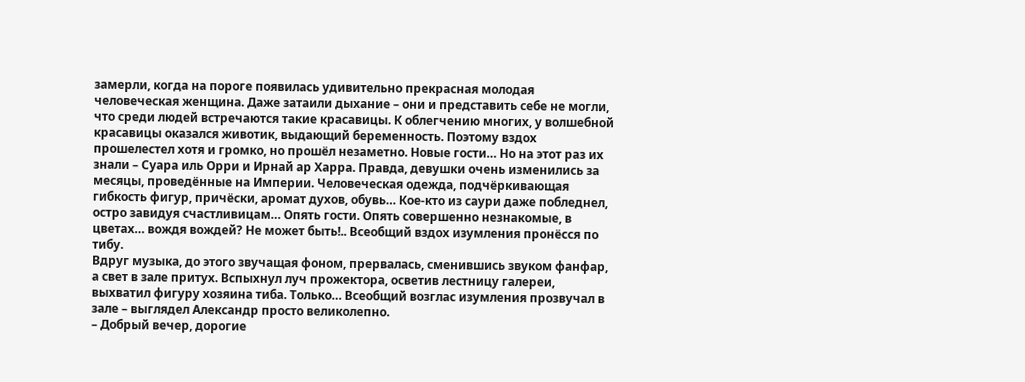замерли, когда на пороге появилась удивительно прекрасная молодая человеческая женщина. Даже затаили дыхание – они и представить себе не могли, что среди людей встречаются такие красавицы. К облегчению многих, у волшебной красавицы оказался животик, выдающий беременность. Поэтому вздох прошелестел хотя и громко, но прошёл незаметно. Новые гости… Но на этот раз их знали – Суара иль Орри и Ирнай ар Харра. Правда, девушки очень изменились за месяцы, проведённые на Империи. Человеческая одежда, подчёркивающая гибкость фигур, причёски, аромат духов, обувь… Кое-кто из саури даже побледнел, остро завидуя счастливицам… Опять гости. Опять совершенно незнакомые, в цветах… вождя вождей? Не может быть!.. Всеобщий вздох изумления пронёсся по тибу.
Вдруг музыка, до этого звучащая фоном, прервалась, сменившись звуком фанфар, а свет в зале притух. Вспыхнул луч прожектора, осветив лестницу галереи, выхватил фигуру хозяина тиба. Только… Всеобщий возглас изумления прозвучал в зале – выглядел Александр просто великолепно.
– Добрый вечер, дорогие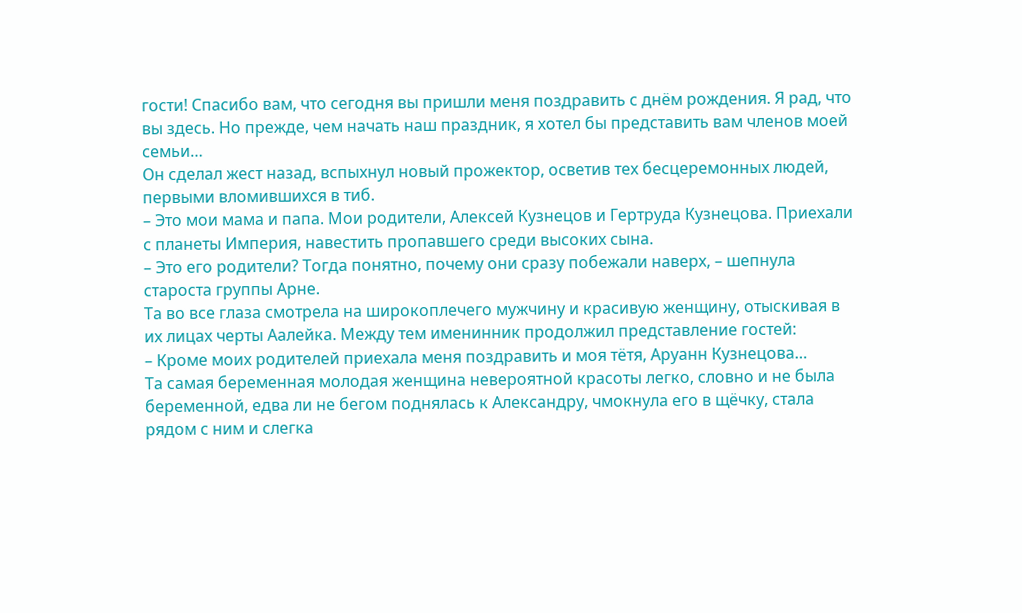гости! Спасибо вам, что сегодня вы пришли меня поздравить с днём рождения. Я рад, что вы здесь. Но прежде, чем начать наш праздник, я хотел бы представить вам членов моей семьи…
Он сделал жест назад, вспыхнул новый прожектор, осветив тех бесцеремонных людей, первыми вломившихся в тиб.
– Это мои мама и папа. Мои родители, Алексей Кузнецов и Гертруда Кузнецова. Приехали с планеты Империя, навестить пропавшего среди высоких сына.
– Это его родители? Тогда понятно, почему они сразу побежали наверх, – шепнула староста группы Арне.
Та во все глаза смотрела на широкоплечего мужчину и красивую женщину, отыскивая в их лицах черты Аалейка. Между тем именинник продолжил представление гостей:
– Кроме моих родителей приехала меня поздравить и моя тётя, Аруанн Кузнецова…
Та самая беременная молодая женщина невероятной красоты легко, словно и не была беременной, едва ли не бегом поднялась к Александру, чмокнула его в щёчку, стала рядом с ним и слегка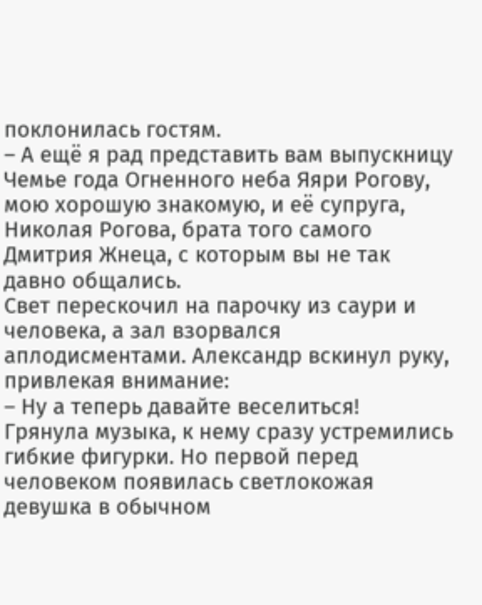поклонилась гостям.
– А ещё я рад представить вам выпускницу Чемье года Огненного неба Яяри Рогову, мою хорошую знакомую, и её супруга, Николая Рогова, брата того самого Дмитрия Жнеца, с которым вы не так давно общались.
Свет перескочил на парочку из саури и человека, а зал взорвался аплодисментами. Александр вскинул руку, привлекая внимание:
– Ну а теперь давайте веселиться!
Грянула музыка, к нему сразу устремились гибкие фигурки. Но первой перед человеком появилась светлокожая девушка в обычном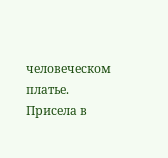человеческом платье. Присела в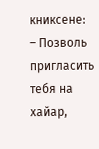книксене:
– Позволь пригласить тебя на хайар,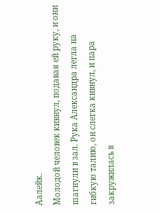Аалейк.
Молодой человек кивнул, подавая ей руку, и они шагнули в зал. Рука Александра легла на гибкую талию, он слегка кивнул, и пара закружилась в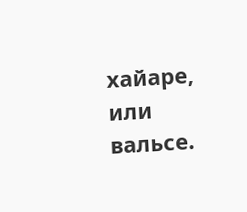хайаре, или вальсе.